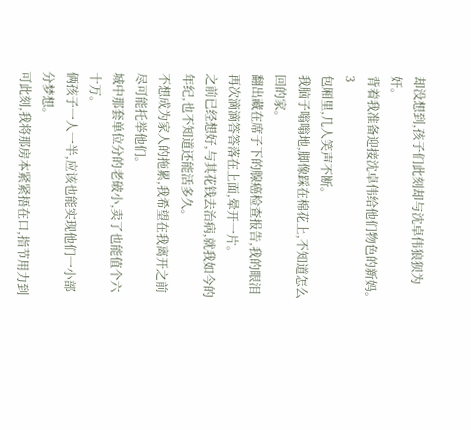却没想到,孩子们此刻却与沈卓伟狼狈为奸。
背着我准备迎接沈卓伟给他们物色的新妈。
3
包厢里,几人笑声不断。
我脑子嗡嗡地,脚像踩在棉花上,不知道怎么回的家。
翻出藏在席子下的腺癌检查报告,我的眼泪再次滴滴答答落在上面,晕开一片。
之前已经想好,与其花钱去治病,就我如今的年纪,也不知道还能活多久。
不想成为家人的拖累,我希望在我离开之前尽可能托举他们。
城中那套单位分的老破小,卖了也能值个六十万。
俩孩子一人一半,应该也能实现他们一小部分梦想。
可此刻,我将那房本紧紧捂在口,指节用力到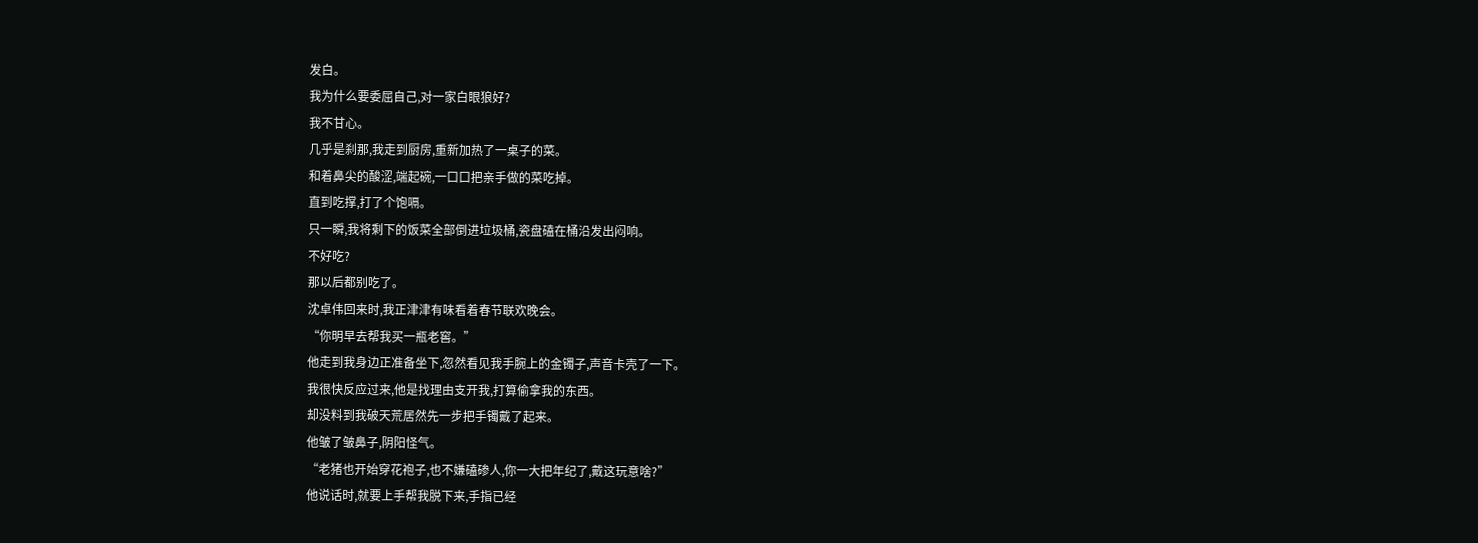发白。
我为什么要委屈自己,对一家白眼狼好?
我不甘心。
几乎是刹那,我走到厨房,重新加热了一桌子的菜。
和着鼻尖的酸涩,端起碗,一口口把亲手做的菜吃掉。
直到吃撑,打了个饱嗝。
只一瞬,我将剩下的饭菜全部倒进垃圾桶,瓷盘磕在桶沿发出闷响。
不好吃?
那以后都别吃了。
沈卓伟回来时,我正津津有味看着春节联欢晚会。
“你明早去帮我买一瓶老窖。”
他走到我身边正准备坐下,忽然看见我手腕上的金镯子,声音卡壳了一下。
我很快反应过来,他是找理由支开我,打算偷拿我的东西。
却没料到我破天荒居然先一步把手镯戴了起来。
他皱了皱鼻子,阴阳怪气。
“老猪也开始穿花袍子,也不嫌磕碜人,你一大把年纪了,戴这玩意啥?”
他说话时,就要上手帮我脱下来,手指已经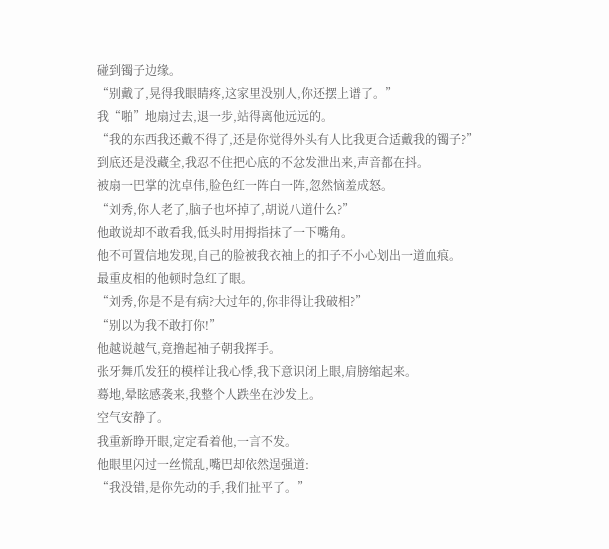碰到镯子边缘。
“别戴了,晃得我眼睛疼,这家里没别人,你还摆上谱了。”
我“啪”地扇过去,退一步,站得离他远远的。
“我的东西我还戴不得了,还是你觉得外头有人比我更合适戴我的镯子?”
到底还是没藏全,我忍不住把心底的不忿发泄出来,声音都在抖。
被扇一巴掌的沈卓伟,脸色红一阵白一阵,忽然恼羞成怒。
“刘秀,你人老了,脑子也坏掉了,胡说八道什么?”
他敢说却不敢看我,低头时用拇指抹了一下嘴角。
他不可置信地发现,自己的脸被我衣袖上的扣子不小心划出一道血痕。
最重皮相的他顿时急红了眼。
“刘秀,你是不是有病?大过年的,你非得让我破相?”
“别以为我不敢打你!”
他越说越气,竟撸起袖子朝我挥手。
张牙舞爪发狂的模样让我心悸,我下意识闭上眼,肩膀缩起来。
蓦地,晕眩感袭来,我整个人跌坐在沙发上。
空气安静了。
我重新睁开眼,定定看着他,一言不发。
他眼里闪过一丝慌乱,嘴巴却依然逞强道:
“我没错,是你先动的手,我们扯平了。”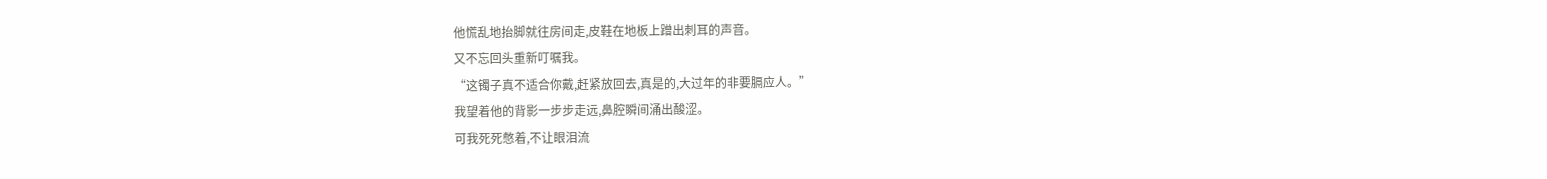他慌乱地抬脚就往房间走,皮鞋在地板上蹭出刺耳的声音。
又不忘回头重新叮嘱我。
“这镯子真不适合你戴,赶紧放回去,真是的,大过年的非要膈应人。”
我望着他的背影一步步走远,鼻腔瞬间涌出酸涩。
可我死死憋着,不让眼泪流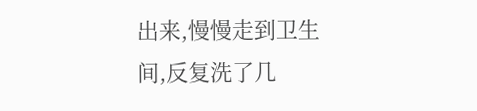出来,慢慢走到卫生间,反复洗了几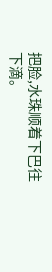把脸,水珠顺着下巴往下滴。